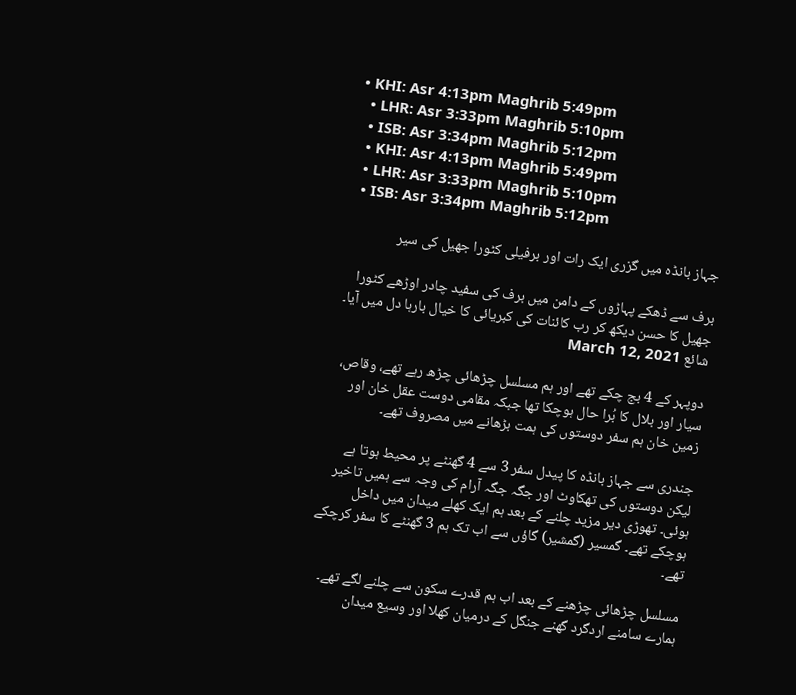• KHI: Asr 4:13pm Maghrib 5:49pm
  • LHR: Asr 3:33pm Maghrib 5:10pm
  • ISB: Asr 3:34pm Maghrib 5:12pm
  • KHI: Asr 4:13pm Maghrib 5:49pm
  • LHR: Asr 3:33pm Maghrib 5:10pm
  • ISB: Asr 3:34pm Maghrib 5:12pm

جہاز بانڈہ میں گزری ایک رات اور برفیلی کٹورا جھیل کی سیر

برف سے ڈھکے پہاڑوں کے دامن میں برف کی سفید چادر اوڑھے کٹورا جھیل کا حسن دیکھ کر رب کائنات کی کبریائی کا خیال بارہا دل میں آیا۔
شائع March 12, 2021

دوپہر کے 4 بج چکے تھے اور ہم مسلسل چڑھائی چڑھ رہے تھے، وقاص، سیار اور بلال کا بُرا حال ہوچکا تھا جبکہ مقامی دوست عقل خان اور زمین خان ہم سفر دوستوں کی ہمت بڑھانے میں مصروف تھے۔

جندری سے جہاز بانڈہ کا پیدل سفر 3 سے 4 گھنٹے پر محیط ہوتا ہے لیکن دوستوں کی تھکاوٹ اور جگہ جگہ آرام کی وجہ سے ہمیں تاخیر ہوئی۔ تھوڑی دیر مزید چلنے کے بعد ہم ایک کھلے میدان میں داخل ہوچکے تھے۔ گمسیر (گمشیر) گاؤں سے اب تک ہم 3 گھنٹے کا سفر کرچکے تھے۔

مسلسل چڑھائی چڑھنے کے بعد اب ہم قدرے سکون سے چلنے لگے تھے۔ ہمارے سامنے اردگرد گھنے جنگل کے درمیان کھلا اور وسیع میدان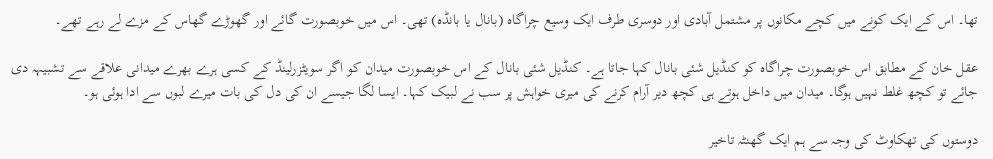تھا۔ اس کے ایک کونے میں کچے مکانوں پر مشتمل آبادی اور دوسری طرف ایک وسیع چراگاہ (بانال یا بانڈہ) تھی۔ اس میں خوبصورت گائے اور گھوڑے گھاس کے مزے لے رہے تھے۔

عقل خان کے مطابق اس خوبصورت چراگاہ کو کنڈیل شئی بانال کہا جاتا ہے۔ کنڈیل شئی بانال کے اس خوبصورت میدان کو اگر سویٹزرلینڈ کے کسی ہرے بھرے میدانی علاقے سے تشبیہہ دی جائے تو کچھ غلط نہیں ہوگا۔ میدان میں داخل ہوتے ہی کچھ دیر آرام کرنے کی میری خواہش پر سب نے لبیک کہا۔ ایسا لگا جیسے ان کی دل کی بات میرے لبوں سے ادا ہوئی ہو۔

دوستوں کی تھکاوٹ کی وجہ سے ہم ایک گھنٹہ تاخیر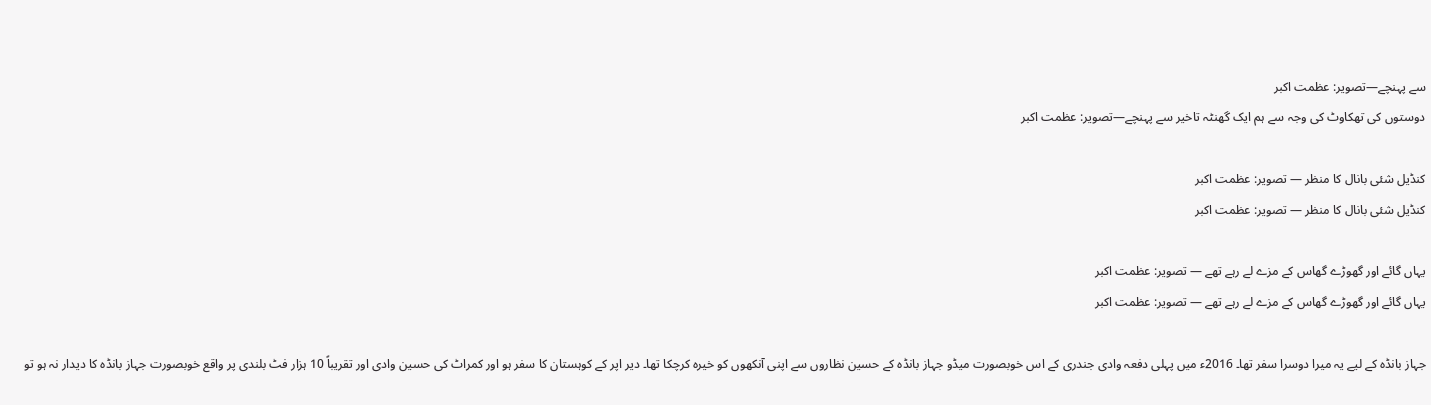سے پہنچے—تصویر: عظمت اکبر
دوستوں کی تھکاوٹ کی وجہ سے ہم ایک گھنٹہ تاخیر سے پہنچے—تصویر: عظمت اکبر

کنڈیل شئی بانال کا منظر — تصویر: عظمت اکبر
کنڈیل شئی بانال کا منظر — تصویر: عظمت اکبر

یہاں گائے اور گھوڑے گھاس کے مزے لے رہے تھے — تصویر: عظمت اکبر
یہاں گائے اور گھوڑے گھاس کے مزے لے رہے تھے — تصویر: عظمت اکبر

جہاز بانڈہ کے لیے یہ میرا دوسرا سفر تھا۔ 2016ء میں پہلی دفعہ وادی جندری کے اس خوبصورت میڈو جہاز بانڈہ کے حسین نظاروں سے اپنی آنکھوں کو خیرہ کرچکا تھا۔ دیر اپر کے کوہستان کا سفر ہو اور کمراٹ کی حسین وادی اور تقریباً 10 ہزار فٹ بلندی پر واقع خوبصورت جہاز بانڈہ کا دیدار نہ ہو تو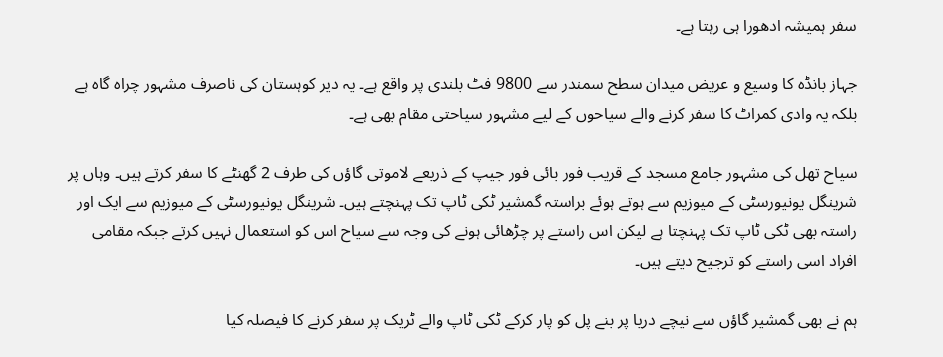سفر ہمیشہ ادھورا ہی رہتا ہے۔

جہاز بانڈہ کا وسیع و عریض میدان سطح سمندر سے 9800 فٹ بلندی پر واقع ہے۔ یہ دیر کوہستان کی ناصرف مشہور چراہ گاہ ہے بلکہ یہ وادی کمراٹ کا سفر کرنے والے سیاحوں کے لیے مشہور سیاحتی مقام بھی ہے۔

سیاح تھل کی مشہور جامع مسجد کے قریب فور بائی فور جیپ کے ذریعے لاموتی گاؤں کی طرف 2 گھنٹے کا سفر کرتے ہیں۔ وہاں پر شرینگل یونیورسٹی کے میوزیم سے ہوتے ہوئے براستہ گمشیر ٹکی ٹاپ تک پہنچتے ہیں۔ شرینگل یونیورسٹی کے میوزیم سے ایک اور راستہ بھی ٹکی ٹاپ تک پہنچتا ہے لیکن اس راستے پر چڑھائی ہونے کی وجہ سے سیاح اس کو استعمال نہیں کرتے جبکہ مقامی افراد اسی راستے کو ترجیح دیتے ہیں۔

ہم نے بھی گمشیر گاؤں سے نیچے دریا پر بنے پل کو پار کرکے ٹکی ٹاپ والے ٹریک پر سفر کرنے کا فیصلہ کیا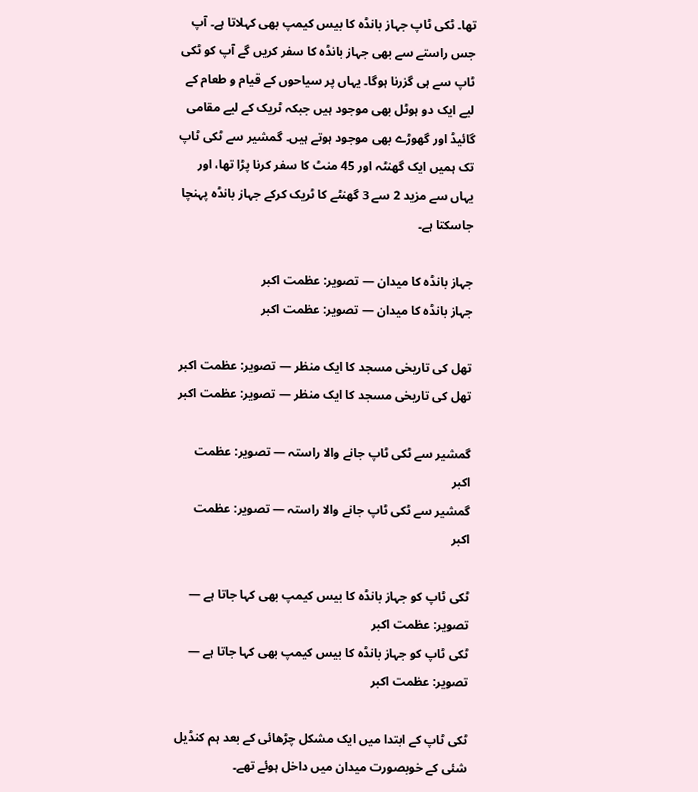تھا۔ ٹکی ٹاپ جہاز بانڈہ کا بیس کیمپ بھی کہلاتا ہے۔ آپ جس راستے سے بھی جہاز بانڈہ کا سفر کریں گے آپ کو ٹکی ٹاپ سے ہی گزرنا ہوگا۔ یہاں پر سیاحوں کے قیام و طعام کے لیے ایک دو ہوٹل بھی موجود ہیں جبکہ ٹریک کے لیے مقامی گائیڈ اور گھوڑے بھی موجود ہوتے ہیں۔ گمشیر سے ٹکی ٹاپ تک ہمیں ایک گھنٹہ اور 45 منٹ کا سفر کرنا پڑا تھا، اور یہاں سے مزید 2 سے 3 گھنٹے کا ٹریک کرکے جہاز بانڈہ پہنچا جاسکتا ہے۔

جہاز بانڈہ کا میدان — تصویر: عظمت اکبر
جہاز بانڈہ کا میدان — تصویر: عظمت اکبر

تھل کی تاریخی مسجد کا ایک منظر — تصویر: عظمت اکبر
تھل کی تاریخی مسجد کا ایک منظر — تصویر: عظمت اکبر

گمشیر سے ٹکی ٹاپ جانے والا راستہ — تصویر: عظمت اکبر
گمشیر سے ٹکی ٹاپ جانے والا راستہ — تصویر: عظمت اکبر

ٹکی ٹاپ کو جہاز بانڈہ کا بیس کیمپ بھی کہا جاتا ہے — تصویر: عظمت اکبر
ٹکی ٹاپ کو جہاز بانڈہ کا بیس کیمپ بھی کہا جاتا ہے — تصویر: عظمت اکبر

ٹکی ٹاپ کے ابتدا میں ایک مشکل چڑھائی کے بعد ہم کنڈیل شئی کے خوبصورت میدان میں داخل ہوئے تھے۔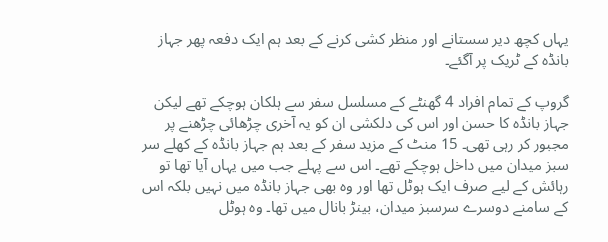یہاں کچھ دیر سستانے اور منظر کشی کرنے کے بعد ہم ایک دفعہ پھر جہاز بانڈہ کے ٹریک پر آگئے۔

گروپ کے تمام افراد 4 گھنٹے کے مسلسل سفر سے ہلکان ہوچکے تھے لیکن جہاز بانڈہ کا حسن اور اس کی دلکشی ان کو یہ آخری چڑھائی چڑھنے پر مجبور کر رہی تھی۔ 15 منٹ کے مزید سفر کے بعد ہم جہاز بانڈہ کے کھلے سر سبز میدان میں داخل ہوچکے تھے۔ اس سے پہلے جب میں یہاں آیا تھا تو رہائش کے لیے صرف ایک ہوٹل تھا اور وہ بھی جہاز بانڈہ میں نہیں بلکہ اس کے سامنے دوسرے سرسبز میدان، بینڑ بانال میں تھا۔ وہ ہوٹل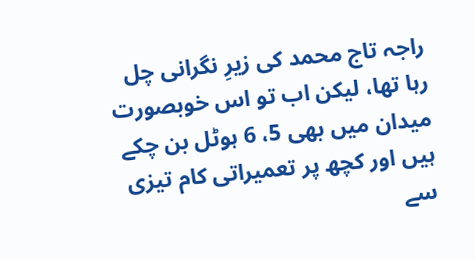راجہ تاج محمد کی زیرِ نگرانی چل رہا تھا، لیکن اب تو اس خوبصورت میدان میں بھی 5، 6 ہوٹل بن چکے ہیں اور کچھ پر تعمیراتی کام تیزی سے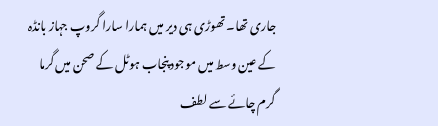جاری تھا۔ تھوڑی ہی دیر میں ہمارا سارا گروپ جہاز بانڈہ کے عین وسط میں موجود پنجاب ہوٹل کے صحن میں گرما گرم چائے سے لطف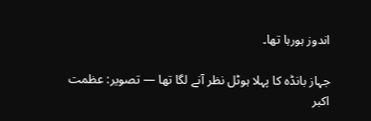اندوز ہورہا تھا۔

جہاز بانڈہ کا پہلا ہوٹل نظر آنے لگا تھا — تصویر: عظمت اکبر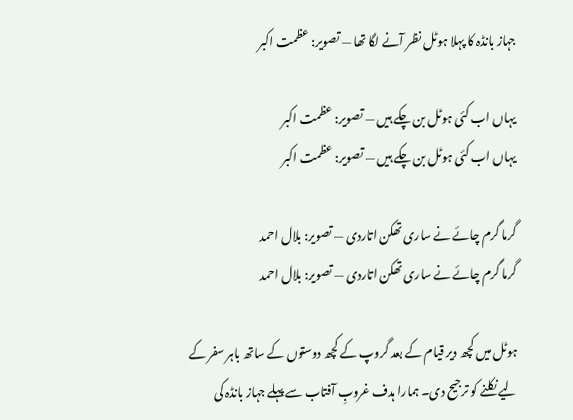جہاز بانڈہ کا پہلا ہوٹل نظر آنے لگا تھا — تصویر: عظمت اکبر

یہاں اب کئی ہوٹل بن چکے ہیں — تصویر: عظمت اکبر
یہاں اب کئی ہوٹل بن چکے ہیں — تصویر: عظمت اکبر

گرما گرم چائے نے ساری تھکن اتاردی — تصویر: بلال احمد
گرما گرم چائے نے ساری تھکن اتاردی — تصویر: بلال احمد

ہوٹل میں کچھ دیر قیام کے بعد گروپ کے کچھ دوستوں کے ساتھ باہر سفر کے لیے نکلنے کو ترجیح دی۔ ہمارا ہدف غروبِ آفتاب سے پہلے جہاز بانڈہ کی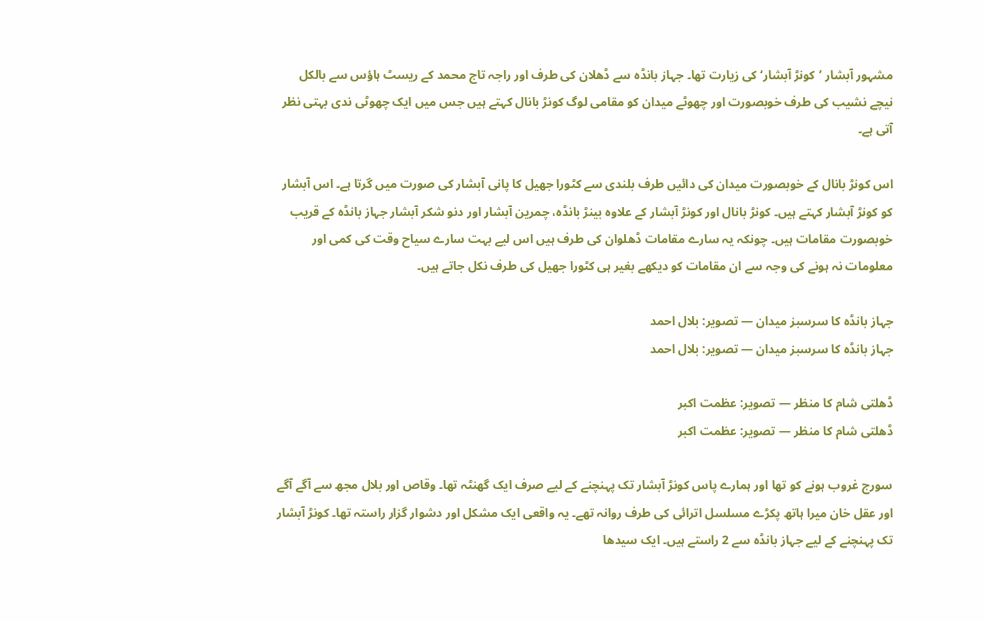مشہور آبشار ’کونڑ آبشار‘ کی زیارت تھا۔ جہاز بانڈہ سے ڈھلان کی طرف اور راجہ تاج محمد کے ریسٹ ہاؤس سے بالکل نیچے نشیب کی طرف خوبصورت اور چھوٹے میدان کو مقامی لوگ کونڑ بانال کہتے ہیں جس میں ایک چھوٹی ندی بہتی نظر آتی ہے۔

اس کونڑ بانال کے خوبصورت میدان کی دائیں طرف بلندی سے کٹورا جھیل کا پانی آبشار کی صورت میں گرتا ہے۔ اس آبشار کو کونڑ آبشار کہتے ہیں۔ کونڑ بانال اور کونڑ آبشار کے علاوہ بینڑ بانڈہ، چمرین آبشار اور دنو شکر آبشار جہاز بانڈہ کے قریب خوبصورت مقامات ہیں۔ چونکہ یہ سارے مقامات ڈھلوان کی طرف ہیں اس لیے بہت سارے سیاح وقت کی کمی اور معلومات نہ ہونے کی وجہ سے ان مقامات کو دیکھے بغیر ہی کٹورا جھیل کی طرف نکل جاتے ہیں۔

جہاز بانڈہ کا سرسبز میدان — تصویر: بلال احمد
جہاز بانڈہ کا سرسبز میدان — تصویر: بلال احمد

ڈھلتی شام کا منظر — تصویر: عظمت اکبر
ڈھلتی شام کا منظر — تصویر: عظمت اکبر

سورج غروب ہونے کو تھا اور ہمارے پاس کونڑ آبشار تک پہنچنے کے لیے صرف ایک گھنٹہ تھا۔ وقاص اور بلال مجھ سے آگے آگے اور عقل خان میرا ہاتھ پکڑے مسلسل اترائی کی طرف روانہ تھے۔ یہ واقعی ایک مشکل اور دشوار گزار راستہ تھا۔ کونڑ آبشار تک پہنچنے کے لیے جہاز بانڈہ سے 2 راستے ہیں۔ ایک سیدھا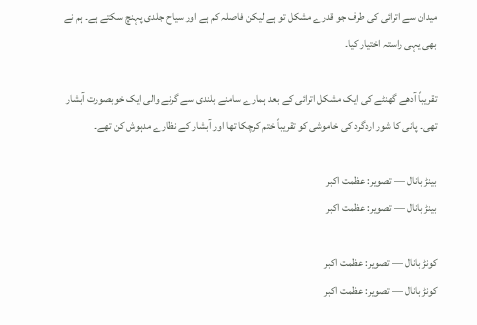میدان سے اترائی کی طرف جو قدرے مشکل تو ہے لیکن فاصلہ کم ہے اور سیاح جلدی پہنچ سکتے ہے۔ ہم نے بھی یہی راستہ اختیار کیا۔

تقریباً آدھے گھنٹے کی ایک مشکل اترائی کے بعد ہمارے سامنے بلندی سے گرنے والی ایک خوبصورت آبشار تھی۔ پانی کا شور اردگرد کی خاموشی کو تقریباً ختم کرچکا تھا اور آبشار کے نظارے مدہوش کن تھے۔

بینڑ بانال — تصویر: عظمت اکبر
بینڑ بانال — تصویر: عظمت اکبر

کونڑ بانال — تصویر: عظمت اکبر
کونڑ بانال — تصویر: عظمت اکبر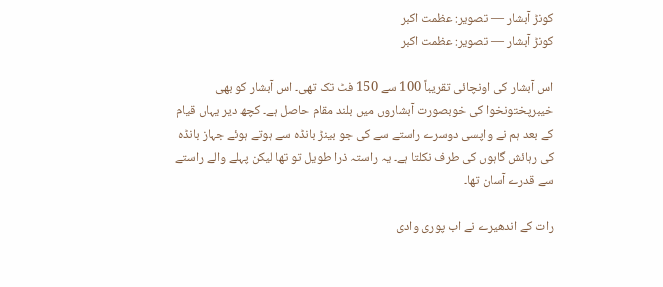کونڑ آبشار — تصویر: عظمت اکبر
کونڑ آبشار — تصویر: عظمت اکبر

اس آبشار کی اونچائی تقریباً 100 سے 150 فٹ تک تھی۔ اس آبشار کو بھی خیبرپختونخوا کی خوبصورت آبشاروں میں بلند مقام حاصل ہے۔ کچھ دیر یہاں قیام کے بعد ہم نے واپسی دوسرے راستے سے کی جو بینڑ بانڈہ سے ہوتے ہوئے جہاز بانڈہ کی رہائش گاہوں کی طرف نکلتا ہے۔ یہ راستہ ذرا طویل تو تھا لیکن پہلے والے راستے سے قدرے آسان تھا۔

رات کے اندھیرے نے اب پوری وادی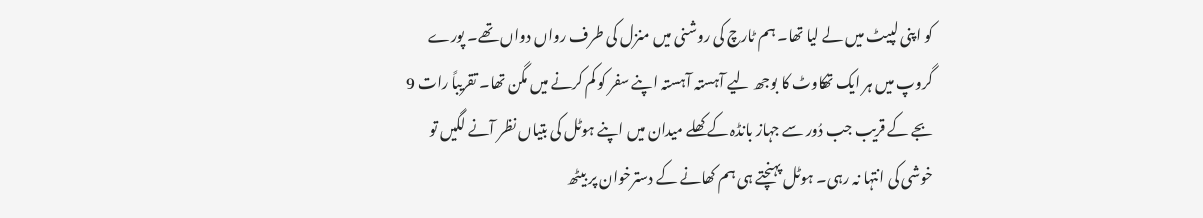کو اپنی لپیٹ میں لے لیا تھا۔ ہم ٹارچ کی روشنی میں منزل کی طرف رواں دواں تھے۔ پورے گروپ میں ہر ایک تھکاوٹ کا بوجھ لیے آہستہ آہستہ اپنے سفر کو کم کرنے میں مگن تھا۔ تقریباً رات 9 بجے کے قریب جب دُور سے جہاز بانڈہ کے کھلے میدان میں اپنے ہوٹل کی بتیاں نظر آنے لگیں تو خوشی کی انتہا نہ رہی۔ ہوٹل پہنچتے ہی ہم کھانے کے دسترخوان پر بیٹھ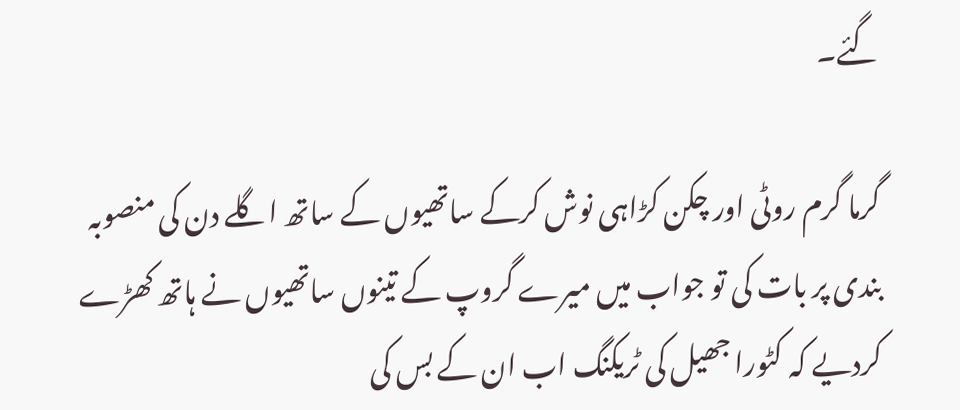گئے۔

گرما گرم روٹی اور چکن کڑاہی نوش کرکے ساتھیوں کے ساتھ اگلے دن کی منصوبہ بندی پر بات کی تو جواب میں میرے گروپ کے تینوں ساتھیوں نے ہاتھ کھڑے کردیے کہ کٹورا جھیل کی ٹریکنگ اب ان کے بس کی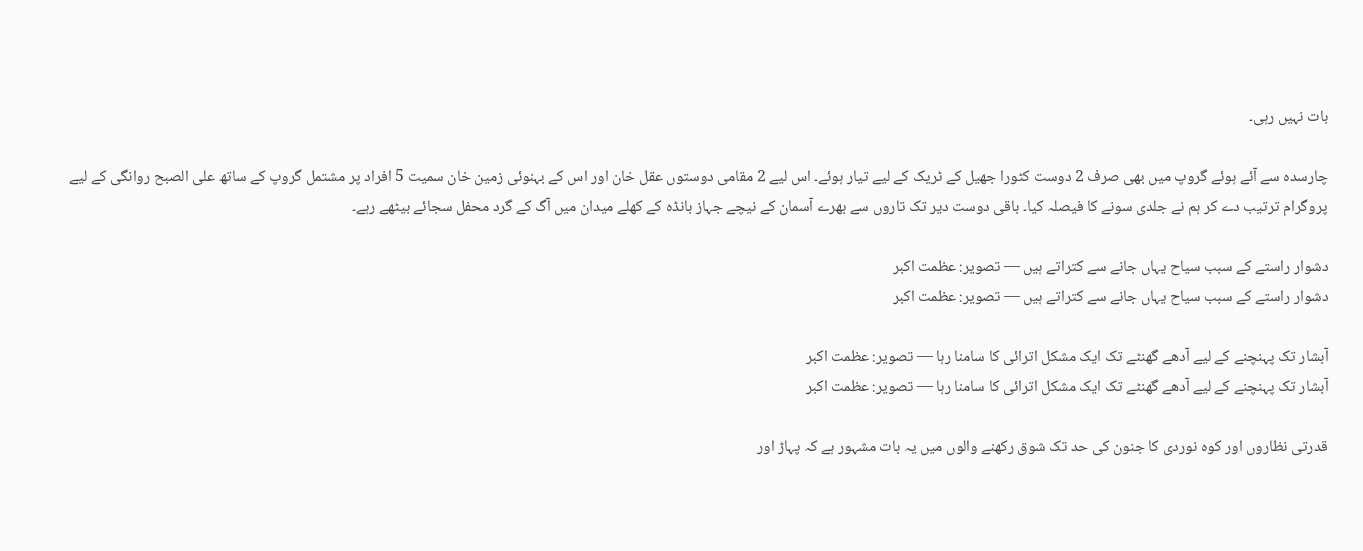بات نہیں رہی۔

چارسدہ سے آئے ہوئے گروپ میں بھی صرف 2 دوست کٹورا جھیل کے ٹریک کے لیے تیار ہوئے۔ اس لیے 2 مقامی دوستوں عقل خان اور اس کے بہنوئی زمین خان سمیت 5 افراد پر مشتمل گروپ کے ساتھ علی الصبح روانگی کے لیے پروگرام ترتیب دے کر ہم نے جلدی سونے کا فیصلہ کیا۔ باقی دوست دیر تک تاروں سے بھرے آسمان کے نیچے جہاز بانڈہ کے کھلے میدان میں آگ کے گرد محفل سجائے بیٹھے رہے۔

دشوار راستے کے سبب سیاح یہاں جانے سے کتراتے ہیں — تصویر: عظمت اکبر
دشوار راستے کے سبب سیاح یہاں جانے سے کتراتے ہیں — تصویر: عظمت اکبر

آبشار تک پہنچنے کے لیے آدھے گھنٹے تک ایک مشکل اترائی کا سامنا رہا — تصویر: عظمت اکبر
آبشار تک پہنچنے کے لیے آدھے گھنٹے تک ایک مشکل اترائی کا سامنا رہا — تصویر: عظمت اکبر

قدرتی نظاروں اور کوہ نوردی کا جنون کی حد تک شوق رکھنے والوں میں یہ بات مشہور ہے کہ پہاڑ اور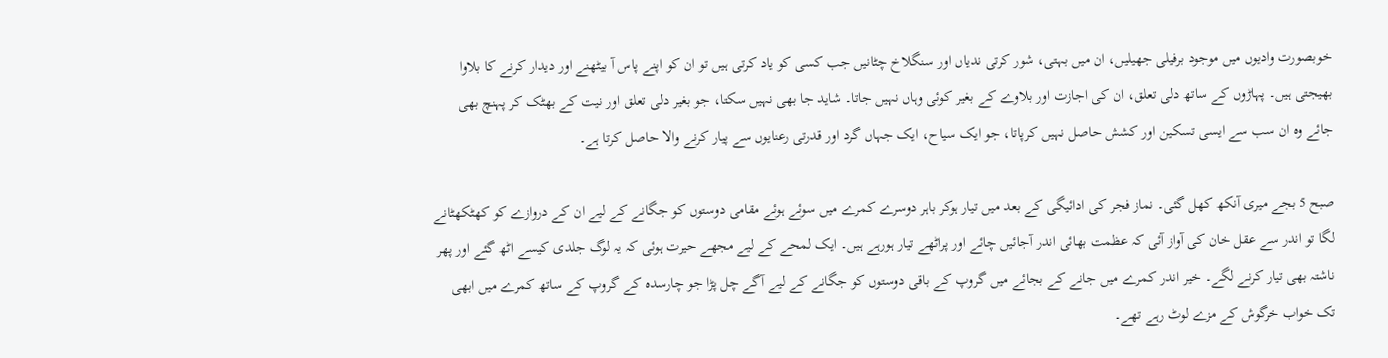خوبصورت وادیوں میں موجود برفیلی جھیلیں، ان میں بہتی، شور کرتی ندیاں اور سنگلاخ چٹانیں جب کسی کو یاد کرتی ہیں تو ان کو اپنے پاس آ بیٹھنے اور دیدار کرنے کا بلاوا بھیجتی ہیں۔ پہاڑوں کے ساتھ دلی تعلق، ان کی اجازت اور بلاوے کے بغیر کوئی وہاں نہیں جاتا۔ شاید جا بھی نہیں سکتا، جو بغیر دلی تعلق اور نیت کے بھٹک کر پہنچ بھی جائے وہ ان سب سے ایسی تسکین اور کشش حاصل نہیں کرپاتا، جو ایک سیاح، ایک جہاں گرد اور قدرتی رعنایوں سے پیار کرنے والا حاصل کرتا ہے۔

صبح 5 بجے میری آنکھ کھل گئی۔ نماز فجر کی ادائیگی کے بعد میں تیار ہوکر باہر دوسرے کمرے میں سوئے ہوئے مقامی دوستوں کو جگانے کے لیے ان کے دروازے کو کھٹکھٹانے لگا تو اندر سے عقل خان کی آواز آئی کہ عظمت بھائی اندر آجائیں چائے اور پراٹھے تیار ہورہے ہیں۔ ایک لمحے کے لیے مجھے حیرت ہوئی کہ یہ لوگ جلدی کیسے اٹھ گئے اور پھر ناشتہ بھی تیار کرنے لگے۔ خیر اندر کمرے میں جانے کے بجائے میں گروپ کے باقی دوستوں کو جگانے کے لیے آگے چل پڑا جو چارسدہ کے گروپ کے ساتھ کمرے میں ابھی تک خواب خرگوش کے مزے لوٹ رہے تھے۔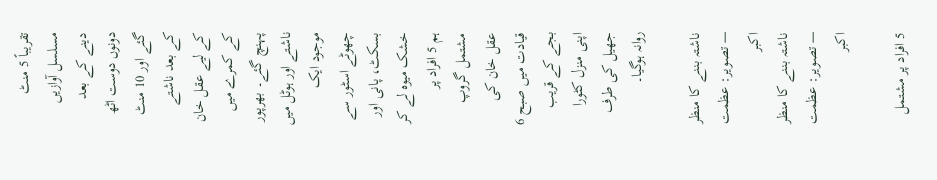تقریباً 5 منٹ مسلسل آوازیں دینے کے بعد دونوں دوست اٹھ گئے اور 10 منٹ کے بعد ناشتے کے لیے عقل خان کے کمرے میں پہنچ گئے۔ بھرپور ناشتے اور ہوٹل میں موجود ایک چھوٹے اسٹور سے بسکٹ، پانی اور خشک میوہ لے کر ہم 5 افراد پر مشتمل گروپ عقل خان کی قیادت میں صبح 6 بجے کے قریب اپنی منزل کٹورا جھیل کی طرف روانہ ہوگیا۔

ناشتہ بننے کا منظر — تصویر: عظمت اکبر
ناشتہ بننے کا منظر — تصویر: عظمت اکبر

5 افراد پر مشتمل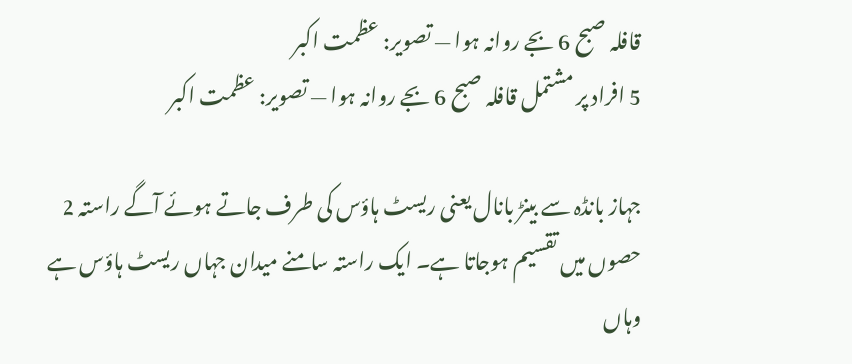قافلہ صبح 6 بجے روانہ ہوا — تصویر: عظمت اکبر
5 افراد پر مشتمل قافلہ صبح 6 بجے روانہ ہوا — تصویر: عظمت اکبر

جہاز بانڈہ سے بینڑ بانال یعنی ریسٹ ہاؤس کی طرف جاتے ہوئے آگے راستہ 2 حصوں میں تقسیم ہوجاتا ہے۔ ایک راستہ سامنے میدان جہاں ریسٹ ہاؤس ہے وہاں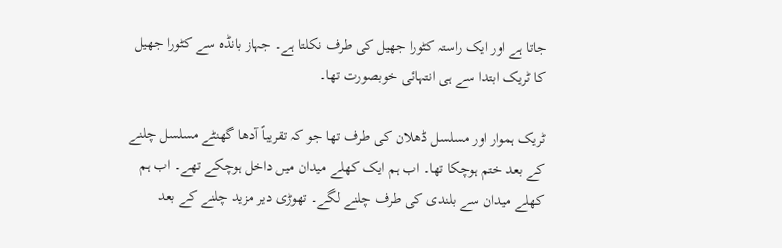جاتا ہے اور ایک راستہ کٹورا جھیل کی طرف نکلتا ہے۔ جہاز بانڈہ سے کٹورا جھیل کا ٹریک ابتدا سے ہی انتہائی خوبصورت تھا۔

ٹریک ہموار اور مسلسل ڈھلان کی طرف تھا جو کہ تقریباً آدھا گھنٹے مسلسل چلنے کے بعد ختم ہوچکا تھا۔ اب ہم ایک کھلے میدان میں داخل ہوچکے تھے۔ اب ہم کھلے میدان سے بلندی کی طرف چلنے لگے۔ تھوڑی دیر مزید چلنے کے بعد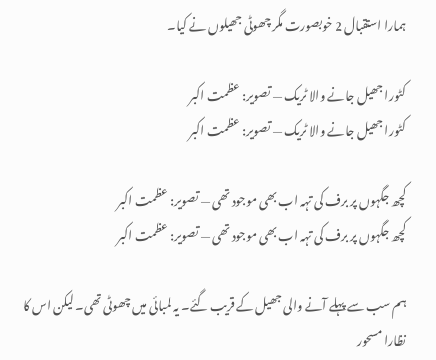ہمارا استقبال 2 خوبصورت مگر چھوٹی جھیلوں نے کیا۔

کٹورا جھیل جانے والا ٹریک — تصویر: عظمت اکبر
کٹورا جھیل جانے والا ٹریک — تصویر: عظمت اکبر

کچھ جگہوں پر برف کی تہہ اب بھی موجود تھی — تصویر: عظمت اکبر
کچھ جگہوں پر برف کی تہہ اب بھی موجود تھی — تصویر: عظمت اکبر

ہم سب سے پہلے آنے والی جھیل کے قریب گئے۔ یہ لمبائی میں چھوٹی تھی۔ لیکن اس کا نظارا مسحور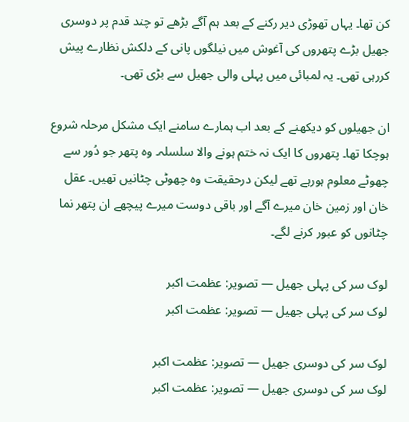کن تھا۔ یہاں تھوڑی دیر رکنے کے بعد ہم آگے بڑھے تو چند قدم پر دوسری جھیل بڑے پتھروں کی آغوش میں نیلگوں پانی کے دلکش نظارے پیش کررہی تھی۔ یہ لمبائی میں پہلی والی جھیل سے بڑی تھی۔

ان جھیلوں کو دیکھنے کے بعد اب ہمارے سامنے ایک مشکل مرحلہ شروع ہوچکا تھا۔ پتھروں کا ایک نہ ختم ہونے والا سلسلہ۔ وہ پتھر جو دُور سے چھوٹے معلوم ہورہے تھے لیکن درحقیقت وہ چھوٹی چٹانیں تھیں۔ عقل خان اور زمین خان میرے آگے اور باقی دوست میرے پیچھے ان پتھر نما چٹانوں کو عبور کرنے لگے۔

لوک سر کی پہلی جھیل — تصویر: عظمت اکبر
لوک سر کی پہلی جھیل — تصویر: عظمت اکبر

لوک سر کی دوسری جھیل — تصویر: عظمت اکبر
لوک سر کی دوسری جھیل — تصویر: عظمت اکبر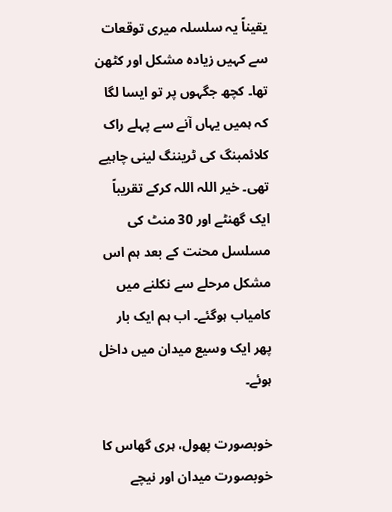یقیناً یہ سلسلہ میری توقعات سے کہیں زیادہ مشکل اور کٹھن تھا۔ کچھ جگہوں پر تو ایسا لگا کہ ہمیں یہاں آنے سے پہلے راک کلائمبنگ کی ٹریننگ لینی چاہیے تھی۔ خیر اللہ اللہ کرکے تقریباً ایک گھنٹے اور 30 منٹ کی مسلسل محنت کے بعد ہم اس مشکل مرحلے سے نکلنے میں کامیاب ہوگئے۔ اب ہم ایک بار پھر ایک وسیع میدان میں داخل ہوئے۔

خوبصورت پھول، ہری گھاس کا خوبصورت میدان اور نیچے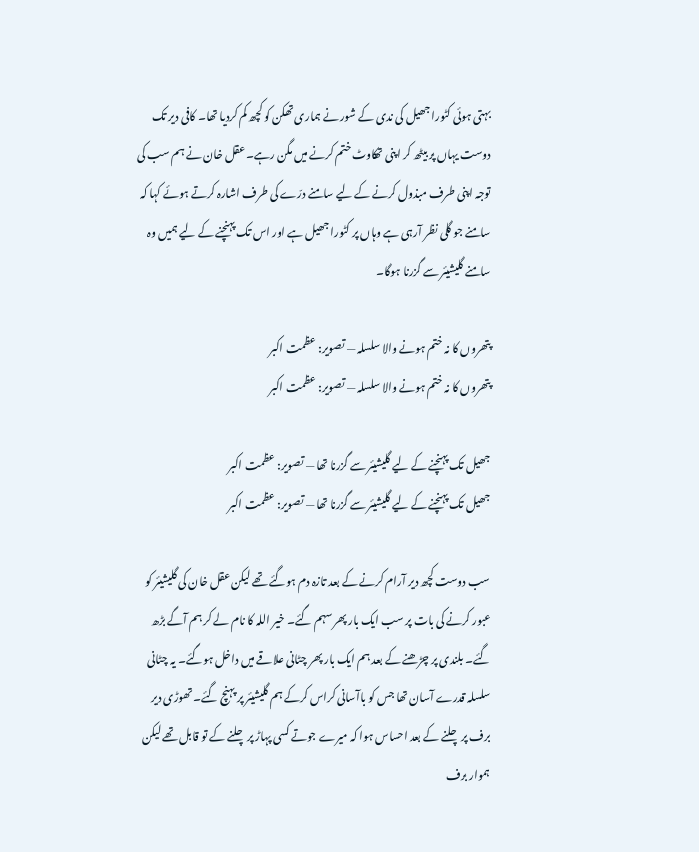بہتی ہوئی کٹورا جھیل کی ندی کے شور نے ہماری تھکن کو کچھ کم کردیا تھا۔ کافی دیر تک دوست یہاں پر بیٹھ کر اپنی تھکاوٹ ختم کرنے میں مگن رہے۔ عقل خان نے ہم سب کی توجہ اپنی طرف مبذول کرنے کے لیے سامنے درّے کی طرف اشارہ کرتے ہوئے کہا کہ سامنے جو گلی نظر آرہی ہے وہاں پر کٹورا جھیل ہے اور اس تک پہنچنے کے لیے ہمیں وہ سامنے گلیشیئر سے گزرنا ہوگا۔

پتھروں کا نہ ختم ہونے والا سلسلہ — تصویر: عظمت اکبر
پتھروں کا نہ ختم ہونے والا سلسلہ — تصویر: عظمت اکبر

جھیل تک پہنچنے کے لیے گلیشیئر سے گزرنا تھا — تصویر: عظمت اکبر
جھیل تک پہنچنے کے لیے گلیشیئر سے گزرنا تھا — تصویر: عظمت اکبر

سب دوست کچھ دیر آرام کرنے کے بعد تازہ دم ہوگئے تھے لیکن عقل خان کی گلیشیئر کو عبور کرنے کی بات پر سب ایک بار پھر سہم گئے۔ خیر اللہ کا نام لے کر ہم آگے بڑھ گئے۔ بلندی پر چڑھنے کے بعد ہم ایک بار پھر چٹانی علاقے میں داخل ہوگئے۔ یہ چٹانی سلسلہ قدرے آسان تھا جس کو باآسانی کراس کرکے ہم گلیشیئر پر پہنچ گئے۔ تھوڑی دیر برف پر چلنے کے بعد احساس ہوا کہ میرے جوتے کسی پہاڑ پر چلنے کے تو قابل تھے لیکن ہموار برف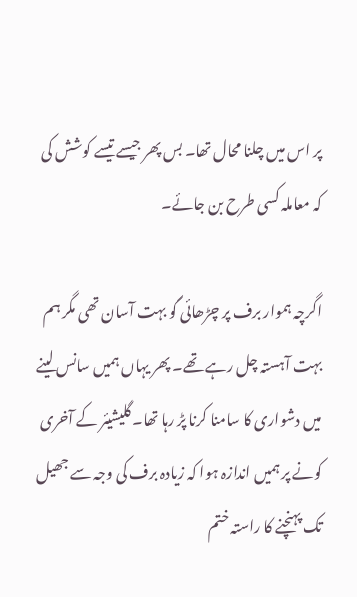پر اس میں چلنا محال تھا۔ بس پھر جیسے تیسے کوشش کی کہ معاملہ کسی طرح بن جائے۔

اگرچہ ہموار برف پر چڑھائی گو بہت آسان تھی مگر ہم بہت آہستہ چل رہے تھے۔ پھر یہاں ہمیں سانس لینے میں دشواری کا سامنا کرنا پڑ رہا تھا۔ گلیشیئر کے آخری کونے پر ہمیں اندازہ ہوا کہ زیادہ برف کی وجہ سے جھیل تک پہنچنے کا راستہ ختم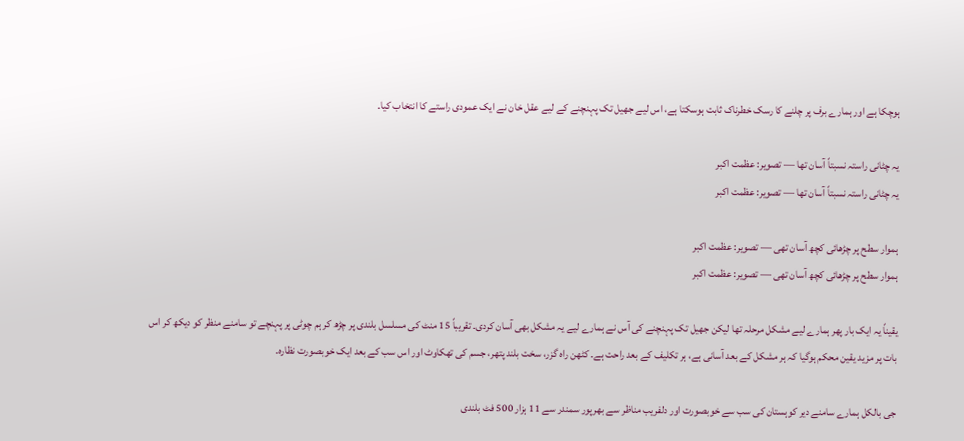ہوچکا ہے اور ہمارے برف پر چلنے کا رسک خطرناک ثابت ہوسکتا ہے، اس لیے جھیل تک پہنچنے کے لیے عقل خان نے ایک عمودی راستے کا انتخاب کیا۔

یہ چٹانی راستہ نسبتاً آسان تھا — تصویر: عظمت اکبر
یہ چٹانی راستہ نسبتاً آسان تھا — تصویر: عظمت اکبر

ہموار سطح پر چڑھائی کچھ آسان تھی — تصویر: عظمت اکبر
ہموار سطح پر چڑھائی کچھ آسان تھی — تصویر: عظمت اکبر

یقیناً یہ ایک بار پھر ہمارے لیے مشکل مرحلہ تھا لیکن جھیل تک پہنچنے کی آس نے ہمارے لیے یہ مشکل بھی آسان کردی۔ تقریباً 15 منٹ کی مسلسل بلندی پر چڑھ کر ہم چوٹی پر پہنچے تو سامنے منظر کو دیکھ کر اس بات پر مزید یقین محکم ہوگیا کہ ہر مشکل کے بعد آسانی ہے، ہر تکلیف کے بعد راحت ہے۔ کٹھن راہ گزر، سخت بلند پتھر، جسم کی تھکاوٹ اور اس سب کے بعد ایک خوبصورت نظارہ۔

جی بالکل ہمارے سامنے دیر کوہستان کی سب سے خوبصورت اور دلفریب مناظر سے بھرپور سمندر سے 11 ہزار 500 فٹ بلندی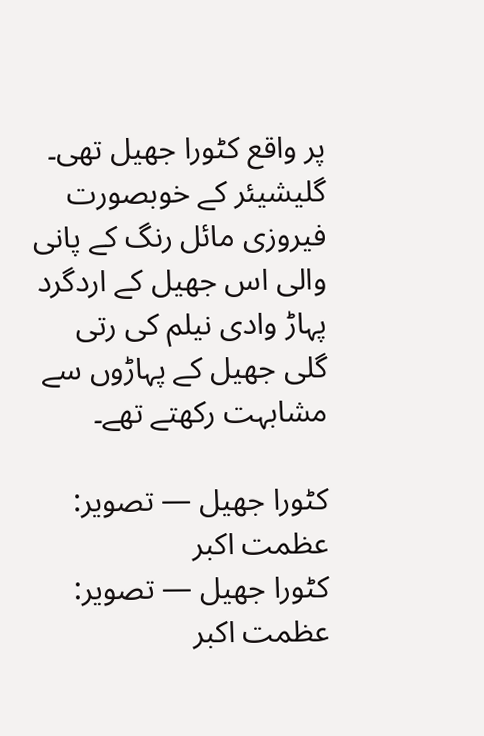پر واقع کٹورا جھیل تھی۔ گلیشیئر کے خوبصورت فیروزی مائل رنگ کے پانی والی اس جھیل کے اردگرد پہاڑ وادی نیلم کی رتی گلی جھیل کے پہاڑوں سے مشابہت رکھتے تھے۔

کٹورا جھیل — تصویر: عظمت اکبر
کٹورا جھیل — تصویر: عظمت اکبر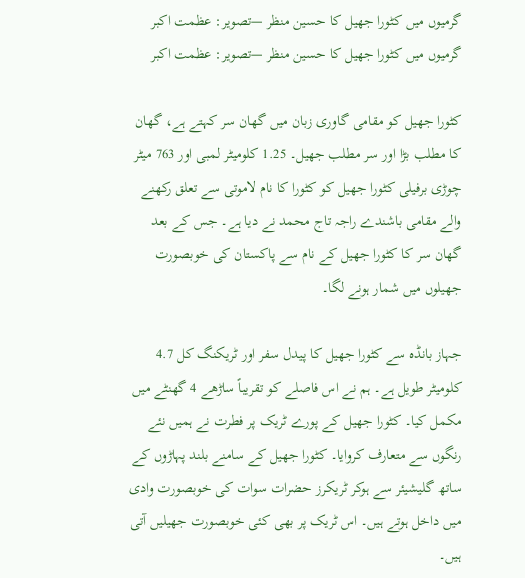گرمیوں میں کٹورا جھیل کا حسین منظر —تصویر: عظمت اکبر
گرمیوں میں کٹورا جھیل کا حسین منظر —تصویر: عظمت اکبر

کٹورا جھیل کو مقامی گاوری زبان میں گھان سر کہتے ہے، گھان کا مطلب بڑا اور سر مطلب جھیل۔ 1.25 کلومیٹر لمبی اور 763 میٹر چوڑی برفیلی کٹورا جھیل کو کٹورا کا نام لاموتی سے تعلق رکھنے والے مقامی باشندے راجہ تاج محمد نے دیا ہے۔ جس کے بعد گھان سر کا کٹورا جھیل کے نام سے پاکستان کی خوبصورت جھیلوں میں شمار ہونے لگا۔

جہاز بانڈہ سے کٹورا جھیل کا پیدل سفر اور ٹریکنگ کل 4.7 کلومیٹر طویل ہے۔ ہم نے اس فاصلے کو تقریباً ساڑھے 4 گھنٹے میں مکمل کیا۔ کٹورا جھیل کے پورے ٹریک پر فطرت نے ہمیں نئے رنگوں سے متعارف کروایا۔ کٹورا جھیل کے سامنے بلند پہاڑوں کے ساتھ گلیشیئر سے ہوکر ٹریکرز حضرات سوات کی خوبصورت وادی میں داخل ہوتے ہیں۔ اس ٹریک پر بھی کئی خوبصورت جھیلیں آتی ہیں۔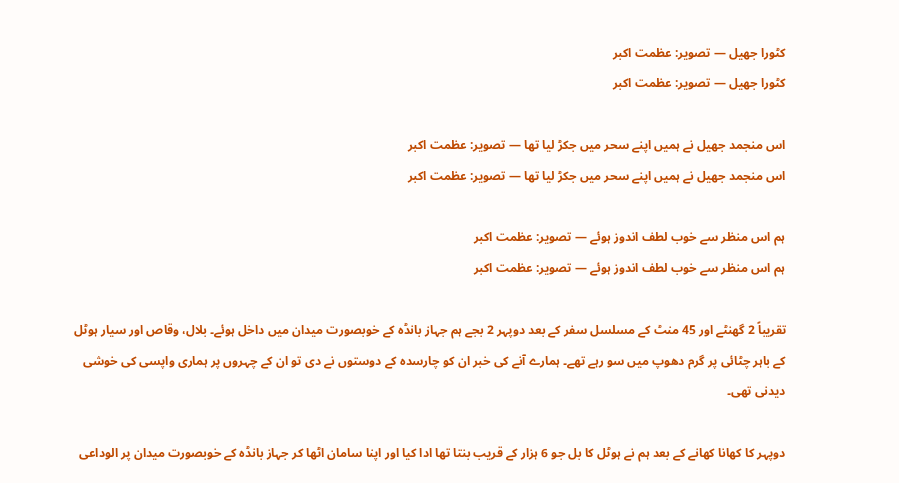کٹورا جھیل — تصویر: عظمت اکبر
کٹورا جھیل — تصویر: عظمت اکبر

اس منجمد جھیل نے ہمیں اپنے سحر میں جکڑ لیا تھا — تصویر: عظمت اکبر
اس منجمد جھیل نے ہمیں اپنے سحر میں جکڑ لیا تھا — تصویر: عظمت اکبر

ہم اس منظر سے خوب لطف اندوز ہوئے — تصویر: عظمت اکبر
ہم اس منظر سے خوب لطف اندوز ہوئے — تصویر: عظمت اکبر

تقریباً 2 گھنٹے اور 45 منٹ کے مسلسل سفر کے بعد دوپہر 2 بجے ہم جہاز بانڈہ کے خوبصورت میدان میں داخل ہوئے۔ بلال، وقاص اور سیار ہوٹل کے باہر چٹائی پر گرم دھوپ میں سو رہے تھے۔ ہمارے آنے کی خبر ان کو چارسدہ کے دوستوں نے دی تو ان کے چہروں پر ہماری واپسی کی خوشی دیدنی تھی۔

دوپہر کا کھانا کھانے کے بعد ہم نے ہوٹل کا بل جو 6 ہزار کے قریب بنتا تھا ادا کیا اور اپنا سامان اٹھا کر جہاز بانڈہ کے خوبصورت میدان پر الوداعی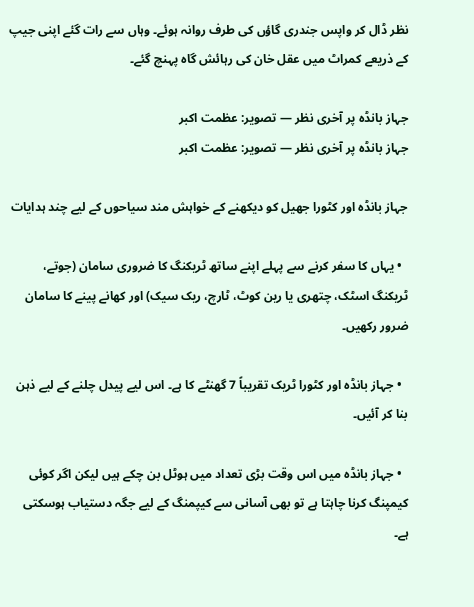نظر ڈال کر واپس جندری گاؤں کی طرف روانہ ہوئے۔ وہاں سے رات گئے اپنی جیپ کے ذریعے کمراٹ میں عقل خان کی رہائش گاہ پہنچ گئے۔

جہاز بانڈہ پر آخری نظر — تصویر: عظمت اکبر
جہاز بانڈہ پر آخری نظر — تصویر: عظمت اکبر

جہاز بانڈہ اور کٹورا جھیل کو دیکھنے کے خواہش مند سیاحوں کے لیے چند ہدایات

  • یہاں کا سفر کرنے سے پہلے اپنے ساتھ ٹریکنگ کا ضروری سامان (جوتے، ٹریکنگ اسٹک، چتھری یا رین کوٹ، ٹارچ، ریک سیک) اور کھانے پینے کا سامان ضرور رکھیں۔

  • جہاز بانڈہ اور کٹورا ٹریک تقریباً 7 گھنٹے کا ہے۔ اس لیے پیدل چلنے کے لیے ذہن بنا کر آئیں۔

  • جہاز بانڈہ میں اس وقت بڑی تعداد میں ہوٹل بن چکے ہیں لیکن اگر کوئی کیمپنگ کرنا چاہتا ہے تو بھی آسانی سے کیپمنگ کے لیے جگہ دستیاب ہوسکتی ہے۔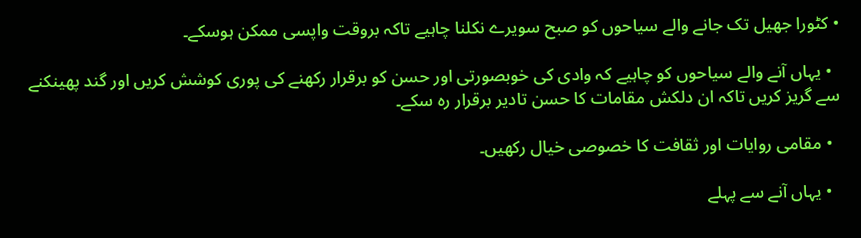• کٹورا جھیل تک جانے والے سیاحوں کو صبح سویرے نکلنا چاہیے تاکہ بروقت واپسی ممکن ہوسکے۔

  • یہاں آنے والے سیاحوں کو چاہیے کہ وادی کی خوبصورتی اور حسن کو برقرار رکھنے کی پوری کوشش کریں اور گند پھینکنے سے گریز کریں تاکہ ان دلکش مقامات کا حسن تادیر برقرار رہ سکے۔

  • مقامی روایات اور ثقافت کا خصوصی خیال رکھیں۔

  • یہاں آنے سے پہلے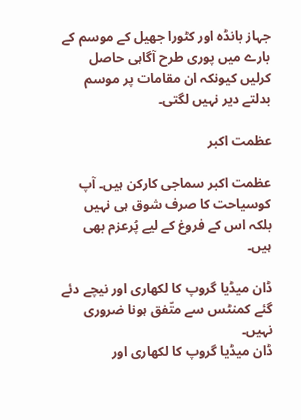جہاز بانڈہ اور کٹورا جھیل کے موسم کے بارے میں پوری طرح آگاہی حاصل کرلیں کیونکہ ان مقامات پر موسم بدلتے دیر نہیں لگتی۔

عظمت اکبر

عظمت اکبر سماجی کارکن ہیں۔ آپ کوسیاحت کا صرف شوق ہی نہیں بلکہ اس کے فروغ کے لیے پُرعزم بھی ہیں۔

ڈان میڈیا گروپ کا لکھاری اور نیچے دئے گئے کمنٹس سے متّفق ہونا ضروری نہیں۔
ڈان میڈیا گروپ کا لکھاری اور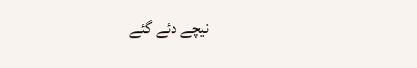نیچے دئے گئے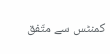کمنٹس سے متّفق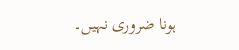ہونا ضروری نہیں۔